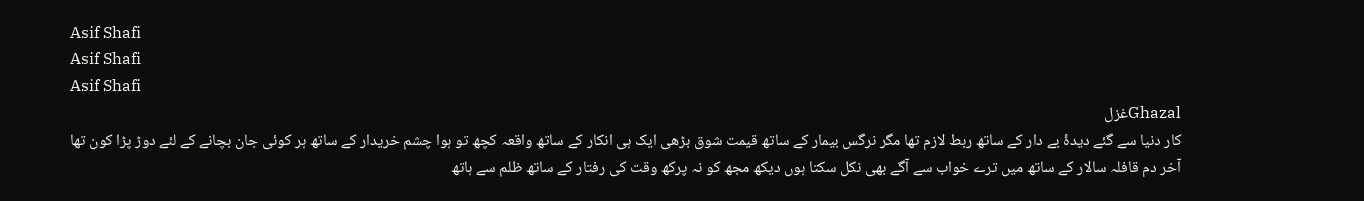Asif Shafi
Asif Shafi
Asif Shafi
Ghazalغزل
کار دنیا سے گئے دیدۂ بے دار کے ساتھ ربط لازم تھا مگر نرگس بیمار کے ساتھ قیمت شوق بڑھی ایک ہی انکار کے ساتھ واقعہ کچھ تو ہوا چشم خریدار کے ساتھ ہر کوئی جان بچانے کے لئے دوڑ پڑا کون تھا آخر دم قافلہ سالار کے ساتھ میں ترے خواب سے آگے بھی نکل سکتا ہوں دیکھ مجھ کو نہ پرکھ وقت کی رفتار کے ساتھ ظلم سے ہاتھ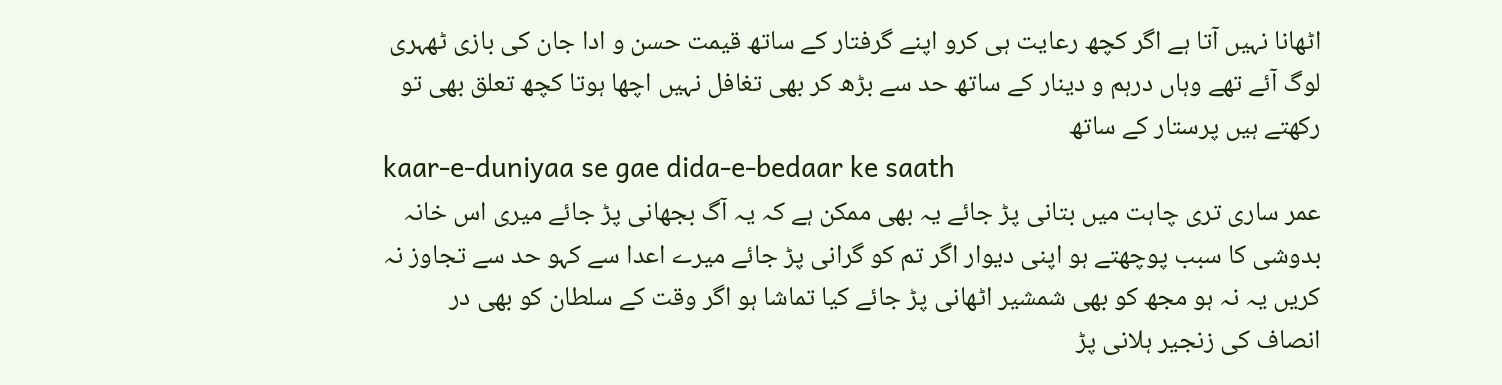اٹھانا نہیں آتا ہے اگر کچھ رعایت ہی کرو اپنے گرفتار کے ساتھ قیمت حسن و ادا جان کی بازی ٹھہری لوگ آئے تھے وہاں درہم و دینار کے ساتھ حد سے بڑھ کر بھی تغافل نہیں اچھا ہوتا کچھ تعلق بھی تو رکھتے ہیں پرستار کے ساتھ
kaar-e-duniyaa se gae dida-e-bedaar ke saath
عمر ساری تری چاہت میں بتانی پڑ جائے یہ بھی ممکن ہے کہ یہ آگ بجھانی پڑ جائے میری اس خانہ بدوشی کا سبب پوچھتے ہو اپنی دیوار اگر تم کو گرانی پڑ جائے میرے اعدا سے کہو حد سے تجاوز نہ کریں یہ نہ ہو مجھ کو بھی شمشیر اٹھانی پڑ جائے کیا تماشا ہو اگر وقت کے سلطان کو بھی در انصاف کی زنجیر ہلانی پڑ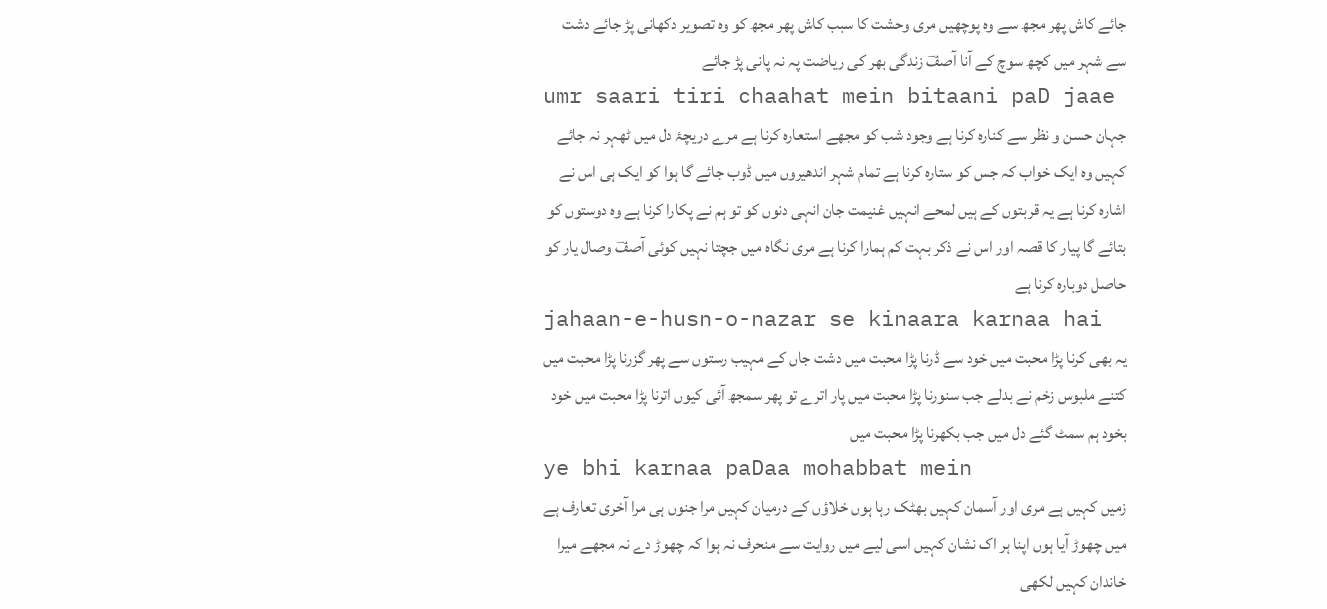جائے کاش پھر مجھ سے وہ پوچھیں مری وحشت کا سبب کاش پھر مجھ کو وہ تصویر دکھانی پڑ جائے دشت سے شہر میں کچھ سوچ کے آنا آصفؔ زندگی بھر کی ریاضت پہ نہ پانی پڑ جائے
umr saari tiri chaahat mein bitaani paD jaae
جہان حسن و نظر سے کنارہ کرنا ہے وجود شب کو مجھے استعارہ کرنا ہے مرے دریچۂ دل میں ٹھہر نہ جائے کہیں وہ ایک خواب کہ جس کو ستارہ کرنا ہے تمام شہر اندھیروں میں ڈوب جائے گا ہوا کو ایک ہی اس نے اشارہ کرنا ہے یہ قربتوں کے ہیں لمحے انہیں غنیمت جان انہی دنوں کو تو ہم نے پکارا کرنا ہے وہ دوستوں کو بتائے گا پیار کا قصہ اور اس نے ذکر بہت کم ہمارا کرنا ہے مری نگاہ میں جچتا نہیں کوئی آصفؔ وصال یار کو حاصل دوبارہ کرنا ہے
jahaan-e-husn-o-nazar se kinaara karnaa hai
یہ بھی کرنا پڑا محبت میں خود سے ڈرنا پڑا محبت میں دشت جاں کے مہیب رستوں سے پھر گزرنا پڑا محبت میں کتنے ملبوس زخم نے بدلے جب سنورنا پڑا محبت میں پار اترے تو پھر سمجھ آئی کیوں اترنا پڑا محبت میں خود بخود ہم سمٹ گئے دل میں جب بکھرنا پڑا محبت میں
ye bhi karnaa paDaa mohabbat mein
زمیں کہیں ہے مری اور آسمان کہیں بھٹک رہا ہوں خلاؤں کے درمیان کہیں مرا جنوں ہی مرا آخری تعارف ہے میں چھوڑ آیا ہوں اپنا ہر اک نشان کہیں اسی لیے میں روایت سے منحرف نہ ہوا کہ چھوڑ دے نہ مجھے میرا خاندان کہیں لکھی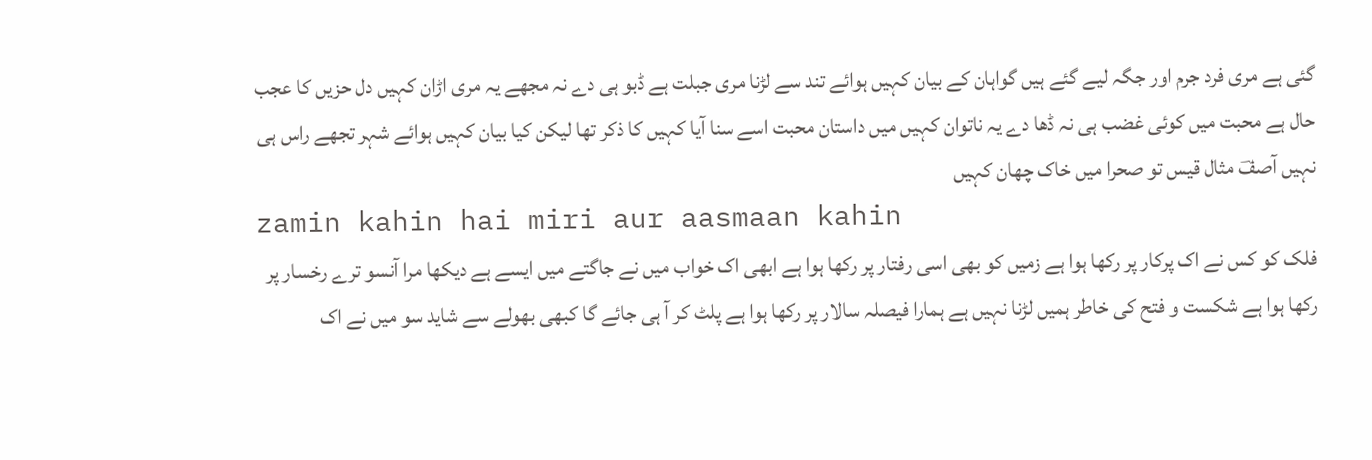گئی ہے مری فرد جرم اور جگہ لیے گئے ہیں گواہان کے بیان کہیں ہوائے تند سے لڑنا مری جبلت ہے ڈبو ہی دے نہ مجھے یہ مری اڑان کہیں دل حزیں کا عجب حال ہے محبت میں کوئی غضب ہی نہ ڈھا دے یہ ناتوان کہیں میں داستان محبت اسے سنا آیا کہیں کا ذکر تھا لیکن کیا بیان کہیں ہوائے شہر تجھے راس ہی نہیں آصفؔ مثال قیس تو صحرا میں خاک چھان کہیں
zamin kahin hai miri aur aasmaan kahin
فلک کو کس نے اک پرکار پر رکھا ہوا ہے زمیں کو بھی اسی رفتار پر رکھا ہوا ہے ابھی اک خواب میں نے جاگتے میں ایسے ہے دیکھا مرا آنسو ترے رخسار پر رکھا ہوا ہے شکست و فتح کی خاطر ہمیں لڑنا نہیں ہے ہمارا فیصلہ سالار پر رکھا ہوا ہے پلٹ کر آ ہی جائے گا کبھی بھولے سے شاید سو میں نے اک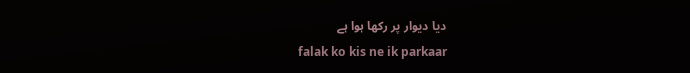دیا دیوار پر رکھا ہوا ہے
falak ko kis ne ik parkaar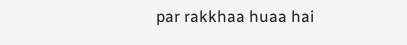par rakkhaa huaa hai